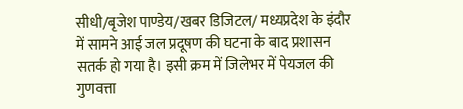सीधी/बृजेश पाण्डेय/खबर डिजिटल/ मध्यप्रदेश के इंदौर में सामने आई जल प्रदूषण की घटना के बाद प्रशासन सतर्क हो गया है। इसी क्रम में जिलेभर में पेयजल की गुणवत्ता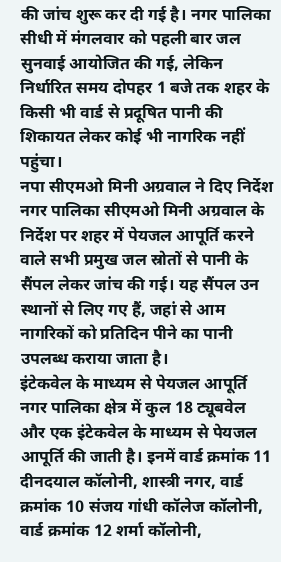की जांच शुरू कर दी गई है। नगर पालिका सीधी में मंगलवार को पहली बार जल सुनवाई आयोजित की गई, लेकिन निर्धारित समय दोपहर 1 बजे तक शहर के किसी भी वार्ड से प्रदूषित पानी की शिकायत लेकर कोई भी नागरिक नहीं पहुंचा।
नपा सीएमओ मिनी अग्रवाल ने दिए निर्देश
नगर पालिका सीएमओ मिनी अग्रवाल के निर्देश पर शहर में पेयजल आपूर्ति करने वाले सभी प्रमुख जल स्रोतों से पानी के सैंपल लेकर जांच की गई। यह सैंपल उन स्थानों से लिए गए हैं, जहां से आम नागरिकों को प्रतिदिन पीने का पानी उपलब्ध कराया जाता है।
इंटेकवेल के माध्यम से पेयजल आपूर्ति
नगर पालिका क्षेत्र में कुल 18 ट्यूबवेल और एक इंटेकवेल के माध्यम से पेयजल आपूर्ति की जाती है। इनमें वार्ड क्रमांक 11 दीनदयाल कॉलोनी, शास्त्री नगर, वार्ड क्रमांक 10 संजय गांधी कॉलेज कॉलोनी, वार्ड क्रमांक 12 शर्मा कॉलोनी,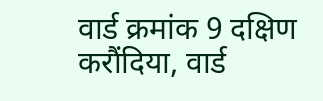वार्ड क्रमांक 9 दक्षिण करौंदिया, वार्ड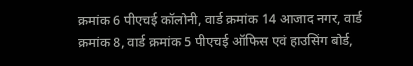क्रमांक 6 पीएचई कॉलोनी, वार्ड क्रमांक 14 आजाद नगर, वार्ड क्रमांक 8, वार्ड क्रमांक 5 पीएचई ऑफिस एवं हाउसिंग बोर्ड,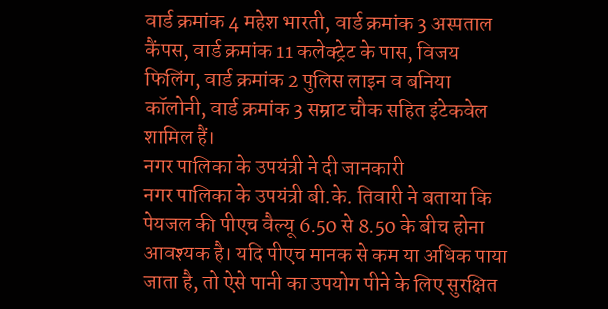वार्ड क्रमांक 4 महेश भारती, वार्ड क्रमांक 3 अस्पताल कैंपस, वार्ड क्रमांक 11 कलेक्ट्रेट के पास, विजय फिलिंग, वार्ड क्रमांक 2 पुलिस लाइन व बनिया कॉलोनी, वार्ड क्रमांक 3 सम्राट चौक सहित इंटेकवेल शामिल हैं।
नगर पालिका के उपयंत्री ने दी जानकारी
नगर पालिका के उपयंत्री बी.के. तिवारी ने बताया कि पेयजल की पीएच वैल्यू 6.50 से 8.50 के बीच होना आवश्यक है। यदि पीएच मानक से कम या अधिक पाया जाता है, तो ऐसे पानी का उपयोग पीने के लिए सुरक्षित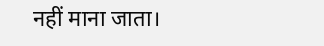नहीं माना जाता।